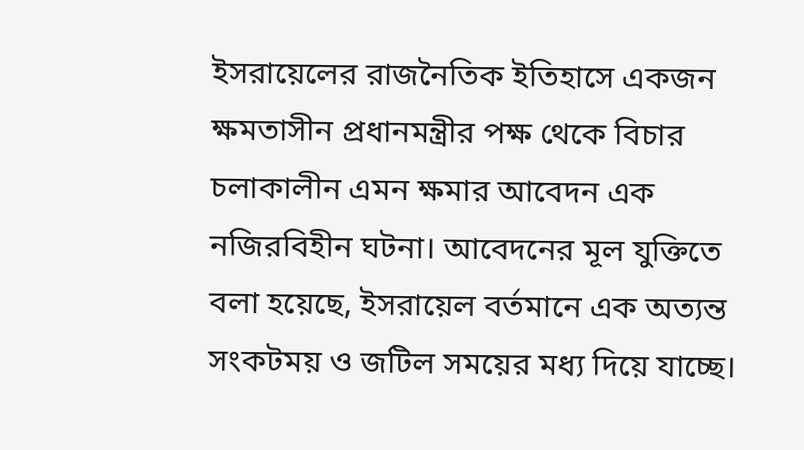ইসরায়েলের রাজনৈতিক ইতিহাসে একজন ক্ষমতাসীন প্রধানমন্ত্রীর পক্ষ থেকে বিচার চলাকালীন এমন ক্ষমার আবেদন এক নজিরবিহীন ঘটনা। আবেদনের মূল যুক্তিতে বলা হয়েছে, ইসরায়েল বর্তমানে এক অত্যন্ত সংকটময় ও জটিল সময়ের মধ্য দিয়ে যাচ্ছে।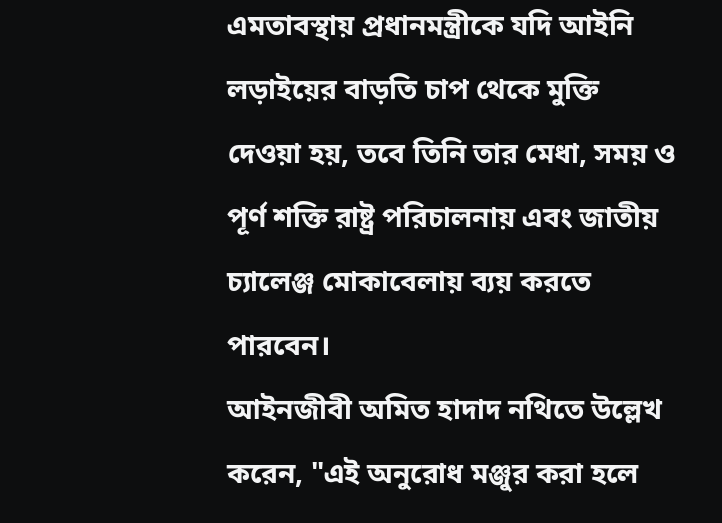এমতাবস্থায় প্রধানমন্ত্রীকে যদি আইনি লড়াইয়ের বাড়তি চাপ থেকে মুক্তি দেওয়া হয়, তবে তিনি তার মেধা, সময় ও পূর্ণ শক্তি রাষ্ট্র পরিচালনায় এবং জাতীয় চ্যালেঞ্জ মোকাবেলায় ব্যয় করতে পারবেন।
আইনজীবী অমিত হাদাদ নথিতে উল্লেখ করেন, "এই অনুরোধ মঞ্জুর করা হলে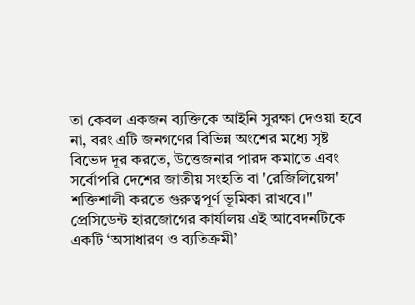তা কেবল একজন ব্যক্তিকে আইনি সুরক্ষা দেওয়া হবে না, বরং এটি জনগণের বিভিন্ন অংশের মধ্যে সৃষ্ট বিভেদ দূর করতে, উত্তেজনার পারদ কমাতে এবং সর্বোপরি দেশের জাতীয় সংহতি বা 'রেজিলিয়েন্স' শক্তিশালী করতে গুরুত্বপূর্ণ ভূমিকা রাখবে।"
প্রেসিডেন্ট হারজোগের কার্যালয় এই আবেদনটিকে একটি ‘অসাধারণ ও ব্যতিক্রমী’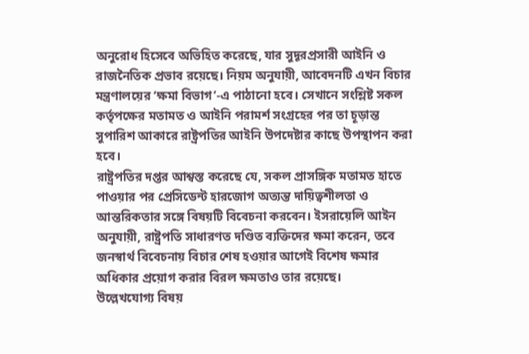অনুরোধ হিসেবে অভিহিত করেছে, যার সুদূরপ্রসারী আইনি ও রাজনৈতিক প্রভাব রয়েছে। নিয়ম অনুযায়ী, আবেদনটি এখন বিচার মন্ত্রণালয়ের ‘ক্ষমা বিভাগ’-এ পাঠানো হবে। সেখানে সংশ্লিষ্ট সকল কর্তৃপক্ষের মতামত ও আইনি পরামর্শ সংগ্রহের পর তা চূড়ান্ত সুপারিশ আকারে রাষ্ট্রপতির আইনি উপদেষ্টার কাছে উপস্থাপন করা হবে।
রাষ্ট্রপতির দপ্তর আশ্বস্ত করেছে যে, সকল প্রাসঙ্গিক মতামত হাতে পাওয়ার পর প্রেসিডেন্ট হারজোগ অত্যন্ত দায়িত্বশীলতা ও আন্তরিকতার সঙ্গে বিষয়টি বিবেচনা করবেন। ইসরায়েলি আইন অনুযায়ী, রাষ্ট্রপতি সাধারণত দণ্ডিত ব্যক্তিদের ক্ষমা করেন, তবে জনস্বার্থ বিবেচনায় বিচার শেষ হওয়ার আগেই বিশেষ ক্ষমার অধিকার প্রয়োগ করার বিরল ক্ষমতাও তার রয়েছে।
উল্লেখযোগ্য বিষয়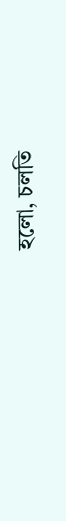হলো, চলতি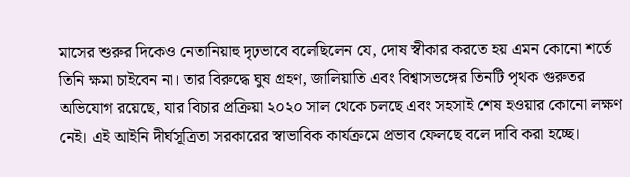মাসের শুরুর দিকেও নেতানিয়াহু দৃঢ়ভাবে বলেছিলেন যে, দোষ স্বীকার করতে হয় এমন কোনো শর্তে তিনি ক্ষমা চাইবেন না। তার বিরুদ্ধে ঘুষ গ্রহণ, জালিয়াতি এবং বিশ্বাসভঙ্গের তিনটি পৃথক গুরুতর অভিযোগ রয়েছে, যার বিচার প্রক্রিয়া ২০২০ সাল থেকে চলছে এবং সহসাই শেষ হওয়ার কোনো লক্ষণ নেই। এই আইনি দীর্ঘসূত্রিতা সরকারের স্বাভাবিক কার্যক্রমে প্রভাব ফেলছে বলে দাবি করা হচ্ছে।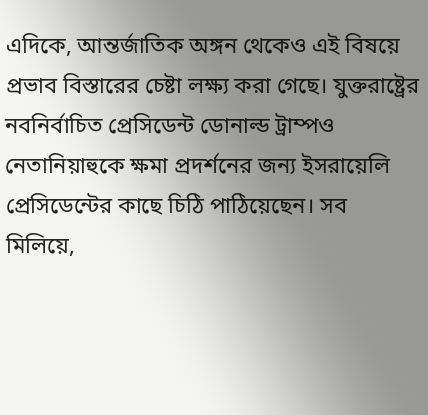এদিকে, আন্তর্জাতিক অঙ্গন থেকেও এই বিষয়ে প্রভাব বিস্তারের চেষ্টা লক্ষ্য করা গেছে। যুক্তরাষ্ট্রের নবনির্বাচিত প্রেসিডেন্ট ডোনাল্ড ট্রাম্পও নেতানিয়াহুকে ক্ষমা প্রদর্শনের জন্য ইসরায়েলি প্রেসিডেন্টের কাছে চিঠি পাঠিয়েছেন। সব মিলিয়ে,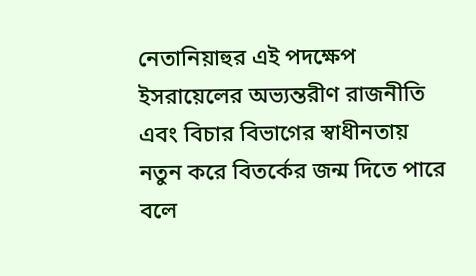নেতানিয়াহুর এই পদক্ষেপ ইসরায়েলের অভ্যন্তরীণ রাজনীতি এবং বিচার বিভাগের স্বাধীনতায় নতুন করে বিতর্কের জন্ম দিতে পারে বলে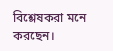বিশ্লেষকরা মনে করছেন।